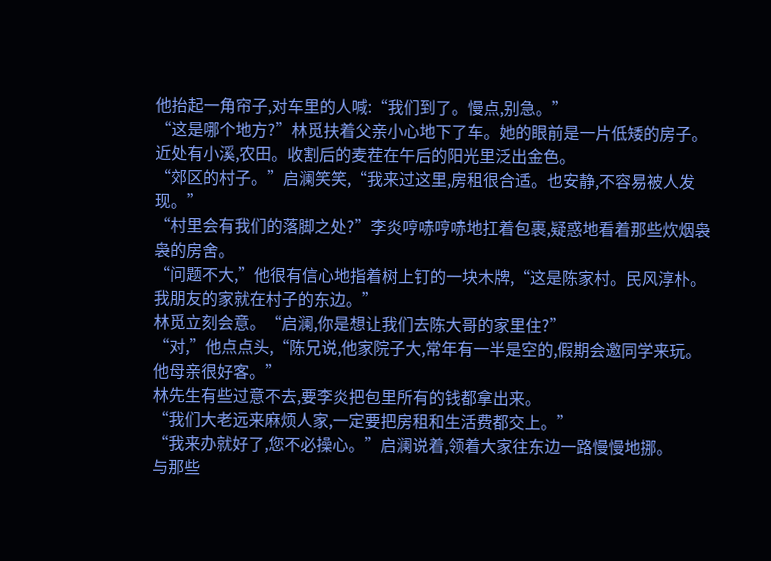他抬起一角帘子,对车里的人喊:“我们到了。慢点,别急。”
“这是哪个地方?”林觅扶着父亲小心地下了车。她的眼前是一片低矮的房子。近处有小溪,农田。收割后的麦茬在午后的阳光里泛出金色。
“郊区的村子。”启澜笑笑,“我来过这里,房租很合适。也安静,不容易被人发现。”
“村里会有我们的落脚之处?”李炎哼哧哼哧地扛着包裹,疑惑地看着那些炊烟袅袅的房舍。
“问题不大,”他很有信心地指着树上钉的一块木牌,“这是陈家村。民风淳朴。我朋友的家就在村子的东边。”
林觅立刻会意。“启澜,你是想让我们去陈大哥的家里住?”
“对,”他点点头,“陈兄说,他家院子大,常年有一半是空的,假期会邀同学来玩。他母亲很好客。”
林先生有些过意不去,要李炎把包里所有的钱都拿出来。
“我们大老远来麻烦人家,一定要把房租和生活费都交上。”
“我来办就好了,您不必操心。”启澜说着,领着大家往东边一路慢慢地挪。
与那些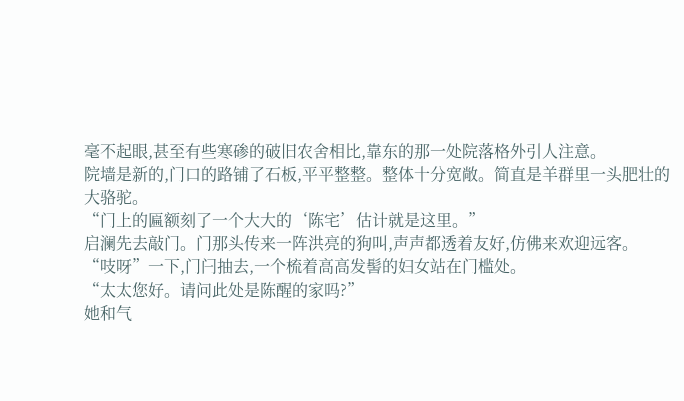毫不起眼,甚至有些寒碜的破旧农舍相比,靠东的那一处院落格外引人注意。
院墙是新的,门口的路铺了石板,平平整整。整体十分宽敞。简直是羊群里一头肥壮的大骆驼。
“门上的匾额刻了一个大大的‘陈宅’估计就是这里。”
启澜先去敲门。门那头传来一阵洪亮的狗叫,声声都透着友好,仿佛来欢迎远客。
“吱呀”一下,门闩抽去,一个梳着高高发髻的妇女站在门槛处。
“太太您好。请问此处是陈醒的家吗?”
她和气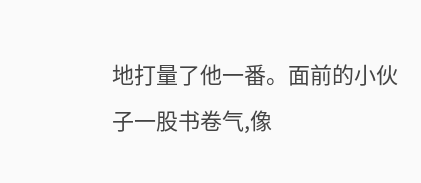地打量了他一番。面前的小伙子一股书卷气,像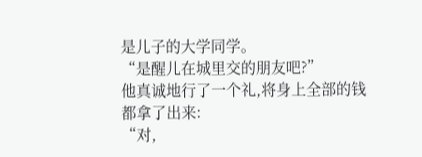是儿子的大学同学。
“是醒儿在城里交的朋友吧?”
他真诚地行了一个礼,将身上全部的钱都拿了出来:
“对,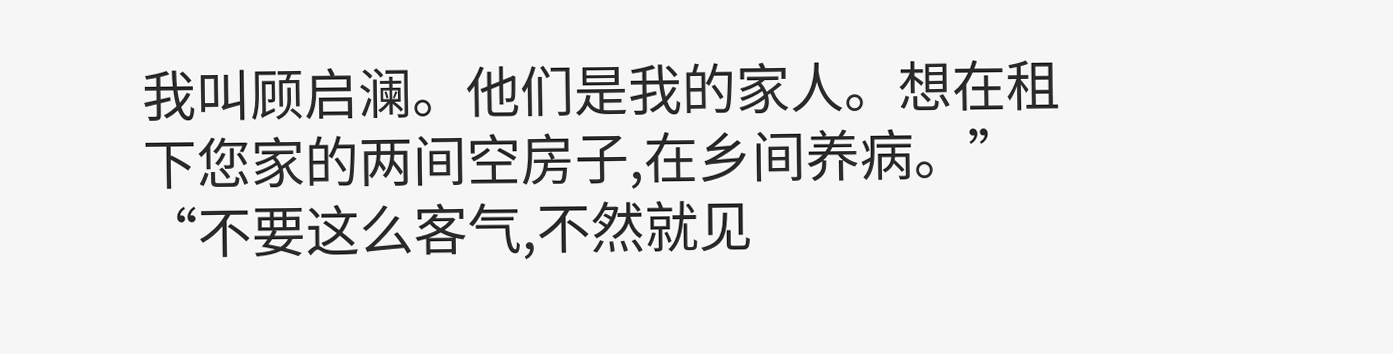我叫顾启澜。他们是我的家人。想在租下您家的两间空房子,在乡间养病。”
“不要这么客气,不然就见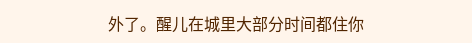外了。醒儿在城里大部分时间都住你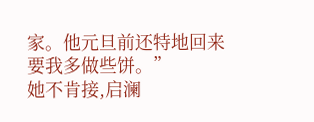家。他元旦前还特地回来要我多做些饼。”
她不肯接,启澜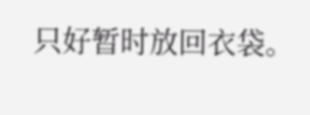只好暂时放回衣袋。